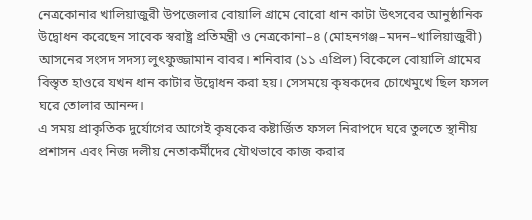নেত্রকোনার খালিয়াজুরী উপজেলার বোয়ালি গ্রামে বোরো ধান কাটা উৎসবের আনুষ্ঠানিক উদ্বোধন করেছেন সাবেক স্বরাষ্ট্র প্রতিমন্ত্রী ও নেত্রকোনা–৪ (মোহনগঞ্জ–মদন–খালিয়াজুরী) আসনের সংসদ সদস্য লুৎফুজ্জামান বাবর। শনিবার (১১ এপ্রিল) বিকেলে বোয়ালি গ্রামের বিস্তৃত হাওরে যখন ধান কাটার উদ্বোধন করা হয়। সেসময়ে কৃষকদের চোখেমুখে ছিল ফসল ঘরে তোলার আনন্দ।
এ সময় প্রাকৃতিক দুর্যোগের আগেই কৃষকের কষ্টার্জিত ফসল নিরাপদে ঘরে তুলতে স্থানীয় প্রশাসন এবং নিজ দলীয় নেতাকর্মীদের যৌথভাবে কাজ করার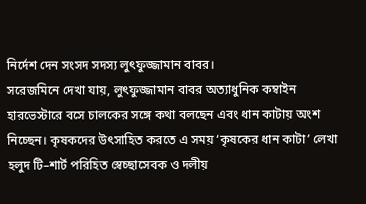নির্দেশ দেন সংসদ সদস্য লুৎফুজ্জামান বাবর।
সরেজমিনে দেখা যায়, লুৎফুজ্জামান বাবর অত্যাধুনিক কম্বাইন হারভেস্টারে বসে চালকের সঙ্গে কথা বলছেন এবং ধান কাটায় অংশ নিচ্ছেন। কৃষকদের উৎসাহিত করতে এ সময় ‘কৃষকের ধান কাটা’ লেখা হলুদ টি–শার্ট পরিহিত স্বেচ্ছাসেবক ও দলীয়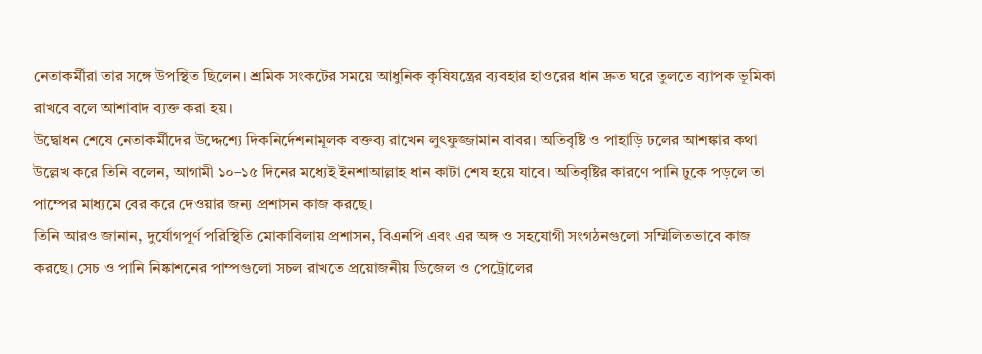নেতাকর্মীরা তার সঙ্গে উপস্থিত ছিলেন। শ্রমিক সংকটের সময়ে আধুনিক কৃষিযন্ত্রের ব্যবহার হাওরের ধান দ্রুত ঘরে তুলতে ব্যাপক ভূমিকা রাখবে বলে আশাবাদ ব্যক্ত করা হয়।
উদ্বোধন শেষে নেতাকর্মীদের উদ্দেশ্যে দিকনির্দেশনামূলক বক্তব্য রাখেন লুৎফুজ্জামান বাবর। অতিবৃষ্টি ও পাহাড়ি ঢলের আশঙ্কার কথা উল্লেখ করে তিনি বলেন, আগামী ১০–১৫ দিনের মধ্যেই ইনশাআল্লাহ ধান কাটা শেষ হয়ে যাবে। অতিবৃষ্টির কারণে পানি ঢুকে পড়লে তা পাম্পের মাধ্যমে বের করে দেওয়ার জন্য প্রশাসন কাজ করছে।
তিনি আরও জানান, দুর্যোগপূর্ণ পরিস্থিতি মোকাবিলায় প্রশাসন, বিএনপি এবং এর অঙ্গ ও সহযোগী সংগঠনগুলো সম্মিলিতভাবে কাজ করছে। সেচ ও পানি নিষ্কাশনের পাম্পগুলো সচল রাখতে প্রয়োজনীয় ডিজেল ও পেট্রোলের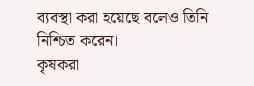ব্যবস্থা করা হয়েছে বলেও তিনি নিশ্চিত করেন।
কৃষকরা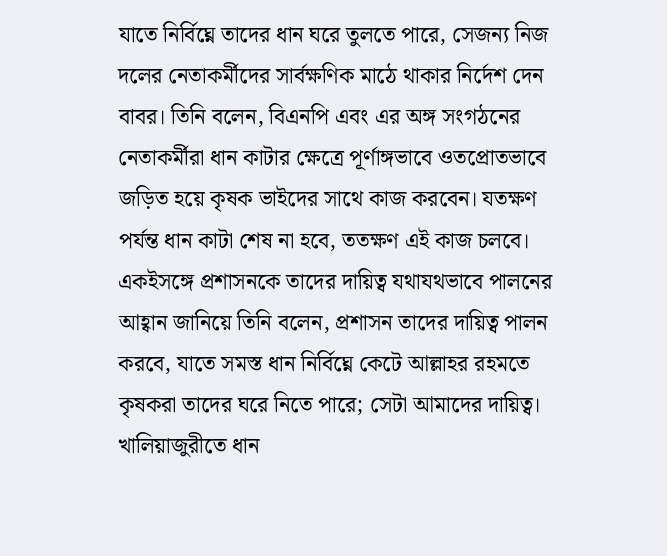যাতে নির্বিঘ্নে তাদের ধান ঘরে তুলতে পারে, সেজন্য নিজ দলের নেতাকর্মীদের সার্বক্ষণিক মাঠে থাকার নির্দেশ দেন বাবর। তিনি বলেন, বিএনপি এবং এর অঙ্গ সংগঠনের নেতাকর্মীরা ধান কাটার ক্ষেত্রে পূর্ণাঙ্গভাবে ওতপ্রোতভাবে জড়িত হয়ে কৃষক ভাইদের সাথে কাজ করবেন। যতক্ষণ পর্যন্ত ধান কাটা শেষ না হবে, ততক্ষণ এই কাজ চলবে।
একইসঙ্গে প্রশাসনকে তাদের দায়িত্ব যথাযথভাবে পালনের আহ্বান জানিয়ে তিনি বলেন, প্রশাসন তাদের দায়িত্ব পালন করবে, যাতে সমস্ত ধান নির্বিঘ্নে কেটে আল্লাহর রহমতে কৃষকরা তাদের ঘরে নিতে পারে; সেটা আমাদের দায়িত্ব।
খালিয়াজুরীতে ধান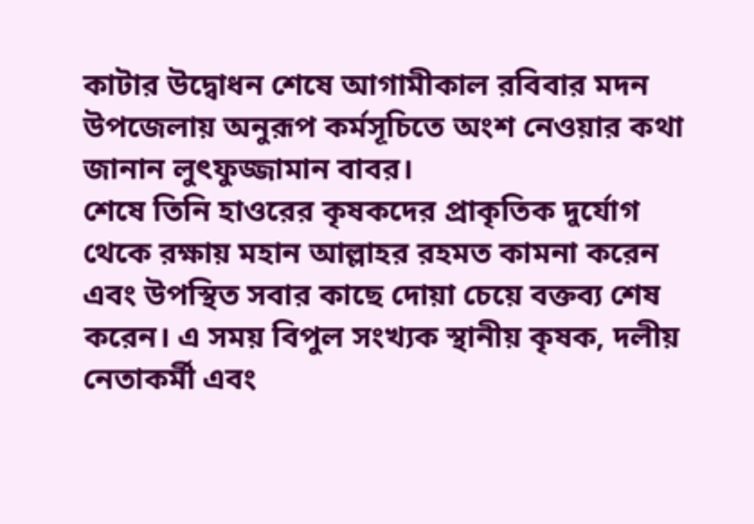কাটার উদ্বোধন শেষে আগামীকাল রবিবার মদন উপজেলায় অনুরূপ কর্মসূচিতে অংশ নেওয়ার কথা জানান লুৎফুজ্জামান বাবর।
শেষে তিনি হাওরের কৃষকদের প্রাকৃতিক দুর্যোগ থেকে রক্ষায় মহান আল্লাহর রহমত কামনা করেন এবং উপস্থিত সবার কাছে দোয়া চেয়ে বক্তব্য শেষ করেন। এ সময় বিপুল সংখ্যক স্থানীয় কৃষক, দলীয় নেতাকর্মী এবং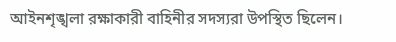আইনশৃঙ্খলা রক্ষাকারী বাহিনীর সদস্যরা উপস্থিত ছিলেন।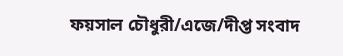ফয়সাল চৌধুরী/এজে/দীপ্ত সংবাদ